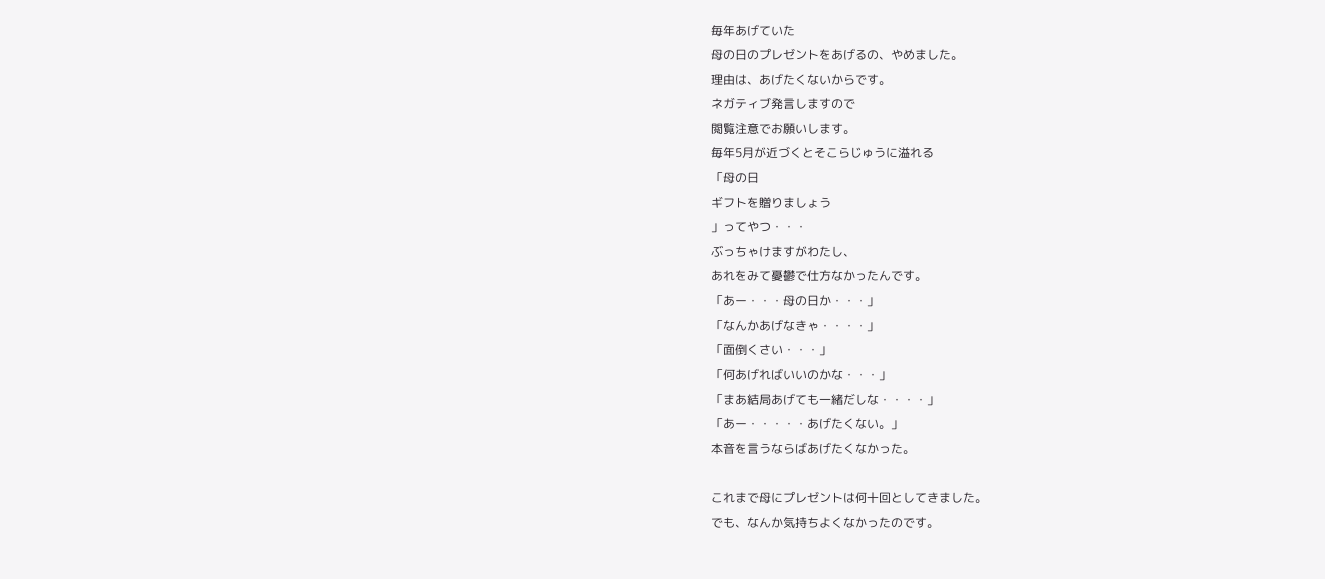毎年あげていた
母の日のプレゼントをあげるの、やめました。
理由は、あげたくないからです。
ネガティブ発言しますので
閲覧注意でお願いします。
毎年5月が近づくとそこらじゅうに溢れる
「母の日
ギフトを贈りましょう
」ってやつ・・・
ぶっちゃけますがわたし、
あれをみて憂鬱で仕方なかったんです。
「あー・・・母の日か・・・」
「なんかあげなきゃ・・・・」
「面倒くさい・・・」
「何あげればいいのかな・・・」
「まあ結局あげても一緒だしな・・・・」
「あー・・・・・あげたくない。」
本音を言うならばあげたくなかった。

これまで母にプレゼントは何十回としてきました。
でも、なんか気持ちよくなかったのです。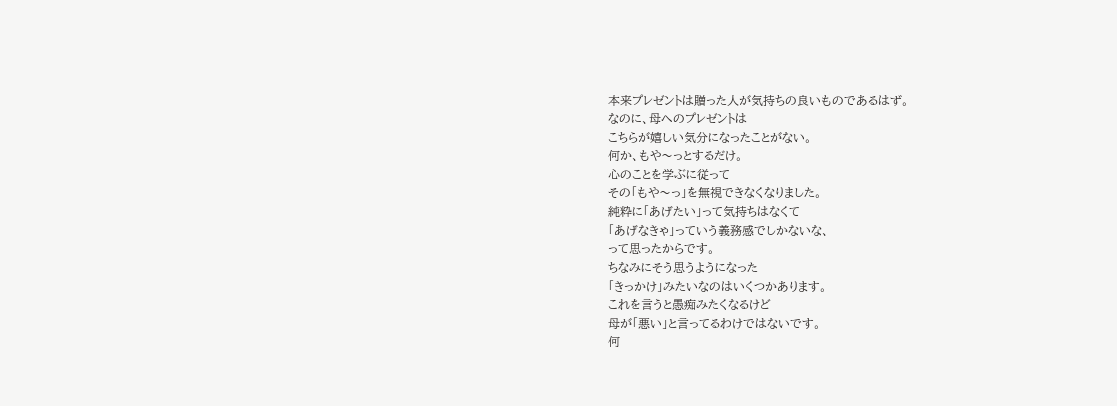本来プレゼントは贈った人が気持ちの良いものであるはず。
なのに、母へのプレゼントは
こちらが嬉しい気分になったことがない。
何か、もや〜っとするだけ。
心のことを学ぶに従って
その「もや〜っ」を無視できなくなりました。
純粋に「あげたい」って気持ちはなくて
「あげなきゃ」っていう義務感でしかないな、
って思ったからです。
ちなみにそう思うようになった
「きっかけ」みたいなのはいくつかあります。
これを言うと愚痴みたくなるけど
母が「悪い」と言ってるわけではないです。
何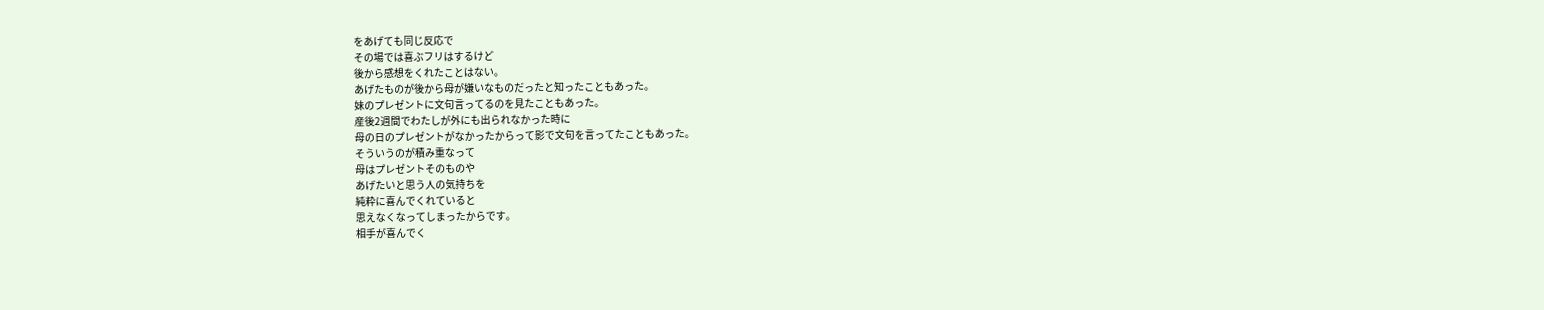をあげても同じ反応で
その場では喜ぶフリはするけど
後から感想をくれたことはない。
あげたものが後から母が嫌いなものだったと知ったこともあった。
妹のプレゼントに文句言ってるのを見たこともあった。
産後2週間でわたしが外にも出られなかった時に
母の日のプレゼントがなかったからって影で文句を言ってたこともあった。
そういうのが積み重なって
母はプレゼントそのものや
あげたいと思う人の気持ちを
純粋に喜んでくれていると
思えなくなってしまったからです。
相手が喜んでく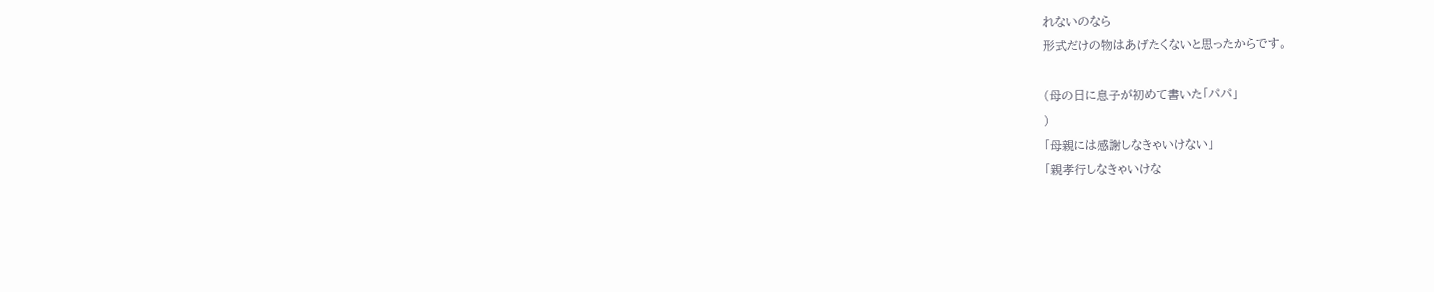れないのなら
形式だけの物はあげたくないと思ったからです。

(母の日に息子が初めて書いた「パパ」
)
「母親には感謝しなきゃいけない」
「親孝行しなきゃいけな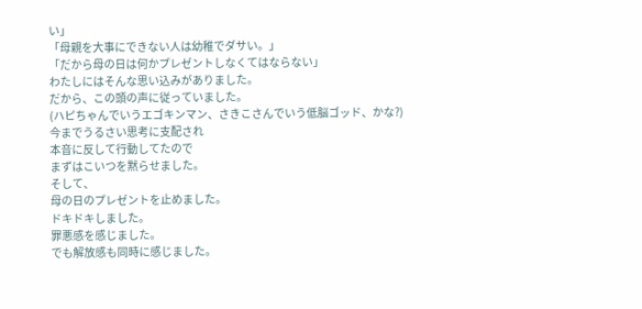い」
「母親を大事にできない人は幼稚でダサい。」
「だから母の日は何かプレゼントしなくてはならない」
わたしにはそんな思い込みがありました。
だから、この頭の声に従っていました。
(ハピちゃんでいうエゴキンマン、さきこさんでいう低脳ゴッド、かな?)
今までうるさい思考に支配され
本音に反して行動してたので
まずはこいつを黙らせました。
そして、
母の日のプレゼントを止めました。
ドキドキしました。
罪悪感を感じました。
でも解放感も同時に感じました。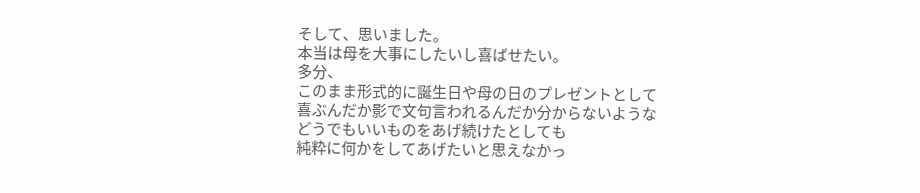そして、思いました。
本当は母を大事にしたいし喜ばせたい。
多分、
このまま形式的に誕生日や母の日のプレゼントとして
喜ぶんだか影で文句言われるんだか分からないような
どうでもいいものをあげ続けたとしても
純粋に何かをしてあげたいと思えなかっ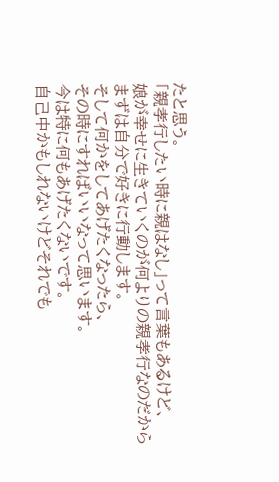たと思う。
「親孝行したい時に親はなし」って言葉もあるけど、
娘が幸せに生きていくのが何よりの親孝行なのだから
まずは自分で好きに行動します。
そして何かをしてあげたくなったら、
その時にすればいいなって思います。
今は特に何もあげたくないです。
自己中かもしれないけどそれでも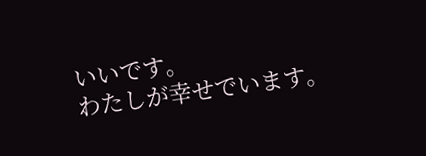いいです。
わたしが幸せでいます。